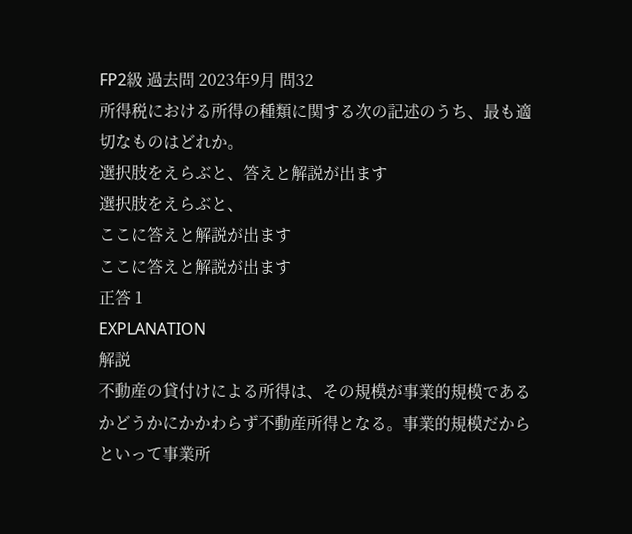FP2級 過去問 2023年9月 問32
所得税における所得の種類に関する次の記述のうち、最も適切なものはどれか。
選択肢をえらぶと、答えと解説が出ます
選択肢をえらぶと、
ここに答えと解説が出ます
ここに答えと解説が出ます
正答 1
EXPLANATION
解説
不動産の貸付けによる所得は、その規模が事業的規模であるかどうかにかかわらず不動産所得となる。事業的規模だからといって事業所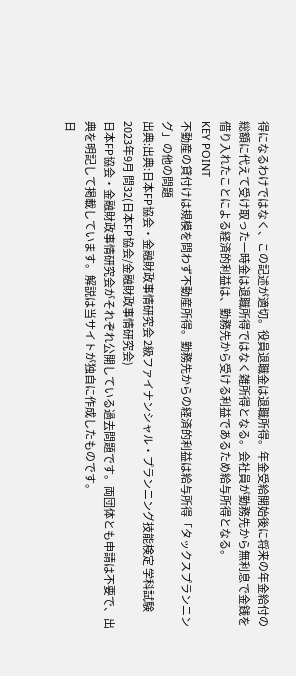得になるわけではなく、この記述が適切。役員退職金は退職所得。年金受給開始後に将来の年金給付の総額に代えて受け取った一時金は退職所得ではなく雑所得となる。会社員が勤務先から無利息で金銭を借り入れたことによる経済的利益は、勤務先から受ける利益であるため給与所得となる。
KEY POINT
不動産の貸付けは規模を問わず不動産所得。勤務先からの経済的利益は給与所得「タックスプランニング」の他の問題
出典:出典:日本FP協会・金融財政事情研究会 2級ファイナンシャル・プランニング技能検定 学科試験 2023年9月 問32(日本FP協会/金融財政事情研究会)
日本FP協会・金融財政事情研究会がそれぞれ公開している過去問題です。両団体とも申請は不要で、出典を明記して掲載しています。解説は当サイトが独自に作成したものです。
日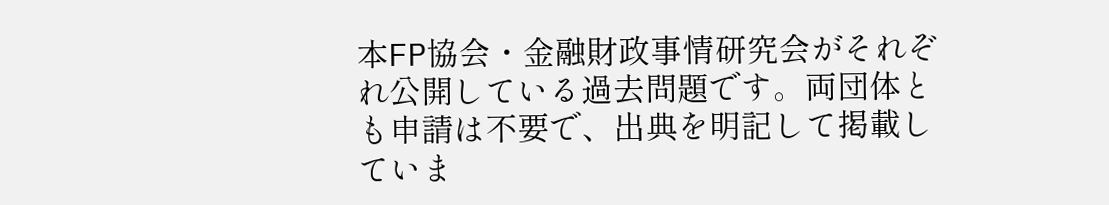本FP協会・金融財政事情研究会がそれぞれ公開している過去問題です。両団体とも申請は不要で、出典を明記して掲載していま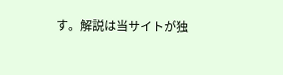す。解説は当サイトが独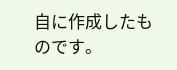自に作成したものです。